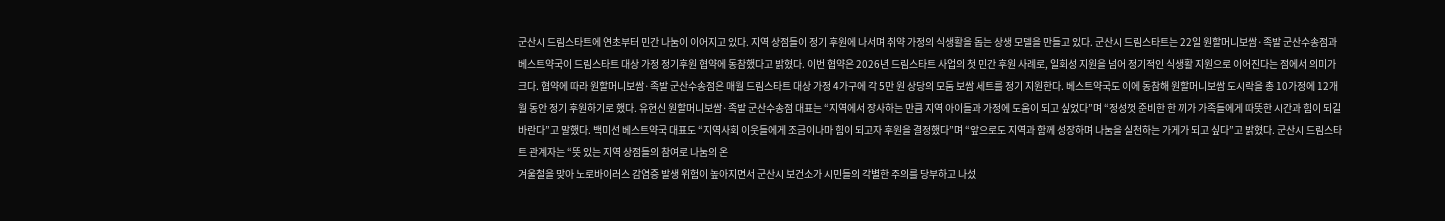군산시 드림스타트에 연초부터 민간 나눔이 이어지고 있다. 지역 상점들이 정기 후원에 나서며 취약 가정의 식생활을 돕는 상생 모델을 만들고 있다. 군산시 드림스타트는 22일 원할머니보쌈·족발 군산수송점과 베스트약국이 드림스타트 대상 가정 정기후원 협약에 동참했다고 밝혔다. 이번 협약은 2026년 드림스타트 사업의 첫 민간 후원 사례로, 일회성 지원을 넘어 정기적인 식생활 지원으로 이어진다는 점에서 의미가 크다. 협약에 따라 원할머니보쌈·족발 군산수송점은 매월 드림스타트 대상 가정 4가구에 각 5만 원 상당의 모둠 보쌈 세트를 정기 지원한다. 베스트약국도 이에 동참해 원할머니보쌈 도시락을 총 10가정에 12개월 동안 정기 후원하기로 했다. 유현신 원할머니보쌈·족발 군산수송점 대표는 “지역에서 장사하는 만큼 지역 아이들과 가정에 도움이 되고 싶었다”며 “정성껏 준비한 한 끼가 가족들에게 따뜻한 시간과 힘이 되길 바란다”고 말했다. 백미선 베스트약국 대표도 “지역사회 이웃들에게 조금이나마 힘이 되고자 후원을 결정했다”며 “앞으로도 지역과 함께 성장하며 나눔을 실천하는 가게가 되고 싶다”고 밝혔다. 군산시 드림스타트 관계자는 “뜻 있는 지역 상점들의 참여로 나눔의 온
겨울철을 맞아 노로바이러스 감염증 발생 위험이 높아지면서 군산시 보건소가 시민들의 각별한 주의를 당부하고 나섰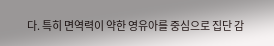다. 특히 면역력이 약한 영유아를 중심으로 집단 감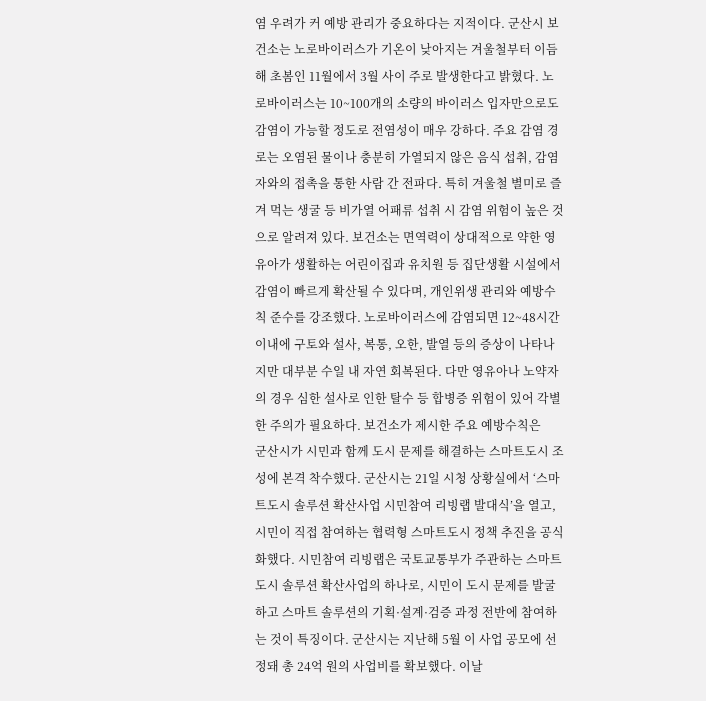염 우려가 커 예방 관리가 중요하다는 지적이다. 군산시 보건소는 노로바이러스가 기온이 낮아지는 겨울철부터 이듬해 초봄인 11월에서 3월 사이 주로 발생한다고 밝혔다. 노로바이러스는 10~100개의 소량의 바이러스 입자만으로도 감염이 가능할 정도로 전염성이 매우 강하다. 주요 감염 경로는 오염된 물이나 충분히 가열되지 않은 음식 섭취, 감염자와의 접촉을 통한 사람 간 전파다. 특히 겨울철 별미로 즐겨 먹는 생굴 등 비가열 어패류 섭취 시 감염 위험이 높은 것으로 알려져 있다. 보건소는 면역력이 상대적으로 약한 영유아가 생활하는 어린이집과 유치원 등 집단생활 시설에서 감염이 빠르게 확산될 수 있다며, 개인위생 관리와 예방수칙 준수를 강조했다. 노로바이러스에 감염되면 12~48시간 이내에 구토와 설사, 복통, 오한, 발열 등의 증상이 나타나지만 대부분 수일 내 자연 회복된다. 다만 영유아나 노약자의 경우 심한 설사로 인한 탈수 등 합병증 위험이 있어 각별한 주의가 필요하다. 보건소가 제시한 주요 예방수칙은
군산시가 시민과 함께 도시 문제를 해결하는 스마트도시 조성에 본격 착수했다. 군산시는 21일 시청 상황실에서 ‘스마트도시 솔루션 확산사업 시민참여 리빙랩 발대식’을 열고, 시민이 직접 참여하는 협력형 스마트도시 정책 추진을 공식화했다. 시민참여 리빙랩은 국토교통부가 주관하는 스마트도시 솔루션 확산사업의 하나로, 시민이 도시 문제를 발굴하고 스마트 솔루션의 기획·설계·검증 과정 전반에 참여하는 것이 특징이다. 군산시는 지난해 5월 이 사업 공모에 선정돼 총 24억 원의 사업비를 확보했다. 이날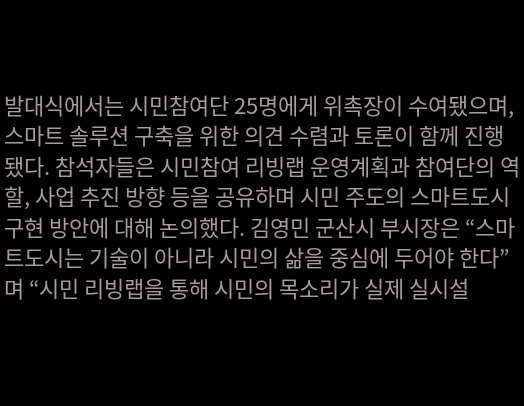발대식에서는 시민참여단 25명에게 위촉장이 수여됐으며, 스마트 솔루션 구축을 위한 의견 수렴과 토론이 함께 진행됐다. 참석자들은 시민참여 리빙랩 운영계획과 참여단의 역할, 사업 추진 방향 등을 공유하며 시민 주도의 스마트도시 구현 방안에 대해 논의했다. 김영민 군산시 부시장은 “스마트도시는 기술이 아니라 시민의 삶을 중심에 두어야 한다”며 “시민 리빙랩을 통해 시민의 목소리가 실제 실시설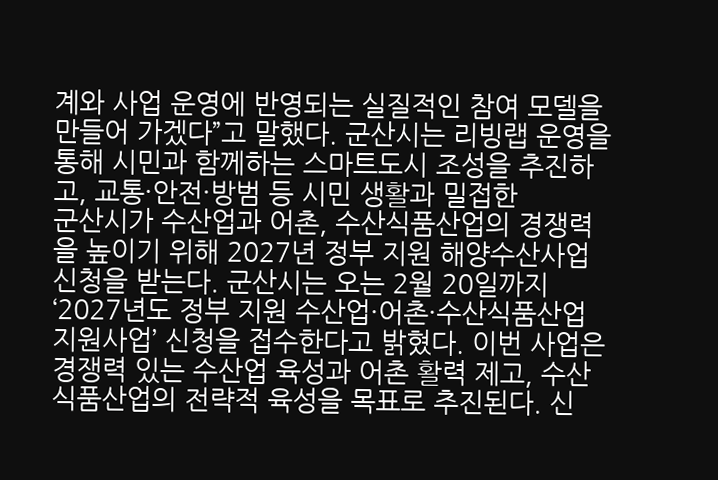계와 사업 운영에 반영되는 실질적인 참여 모델을 만들어 가겠다”고 말했다. 군산시는 리빙랩 운영을 통해 시민과 함께하는 스마트도시 조성을 추진하고, 교통·안전·방범 등 시민 생활과 밀접한
군산시가 수산업과 어촌, 수산식품산업의 경쟁력을 높이기 위해 2027년 정부 지원 해양수산사업 신청을 받는다. 군산시는 오는 2월 20일까지 ‘2027년도 정부 지원 수산업·어촌·수산식품산업 지원사업’ 신청을 접수한다고 밝혔다. 이번 사업은 경쟁력 있는 수산업 육성과 어촌 활력 제고, 수산식품산업의 전략적 육성을 목표로 추진된다. 신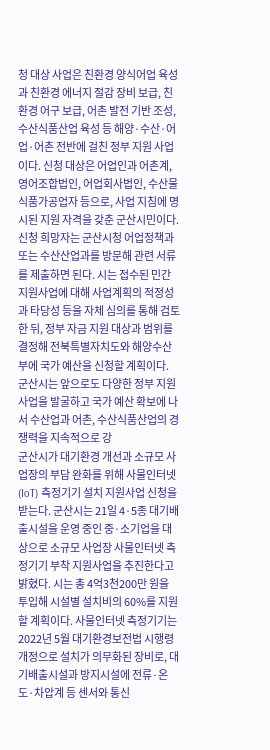청 대상 사업은 친환경 양식어업 육성과 친환경 에너지 절감 장비 보급, 친환경 어구 보급, 어촌 발전 기반 조성, 수산식품산업 육성 등 해양·수산·어업·어촌 전반에 걸친 정부 지원 사업이다. 신청 대상은 어업인과 어촌계, 영어조합법인, 어업회사법인, 수산물 식품가공업자 등으로, 사업 지침에 명시된 지원 자격을 갖춘 군산시민이다. 신청 희망자는 군산시청 어업정책과 또는 수산산업과를 방문해 관련 서류를 제출하면 된다. 시는 접수된 민간 지원사업에 대해 사업계획의 적정성과 타당성 등을 자체 심의를 통해 검토한 뒤, 정부 자금 지원 대상과 범위를 결정해 전북특별자치도와 해양수산부에 국가 예산을 신청할 계획이다. 군산시는 앞으로도 다양한 정부 지원 사업을 발굴하고 국가 예산 확보에 나서 수산업과 어촌, 수산식품산업의 경쟁력을 지속적으로 강
군산시가 대기환경 개선과 소규모 사업장의 부담 완화를 위해 사물인터넷(IoT) 측정기기 설치 지원사업 신청을 받는다. 군산시는 21일 4·5종 대기배출시설을 운영 중인 중·소기업을 대상으로 소규모 사업장 사물인터넷 측정기기 부착 지원사업을 추진한다고 밝혔다. 시는 총 4억3천200만 원을 투입해 시설별 설치비의 60%를 지원할 계획이다. 사물인터넷 측정기기는 2022년 5월 대기환경보전법 시행령 개정으로 설치가 의무화된 장비로, 대기배출시설과 방지시설에 전류·온도·차압계 등 센서와 통신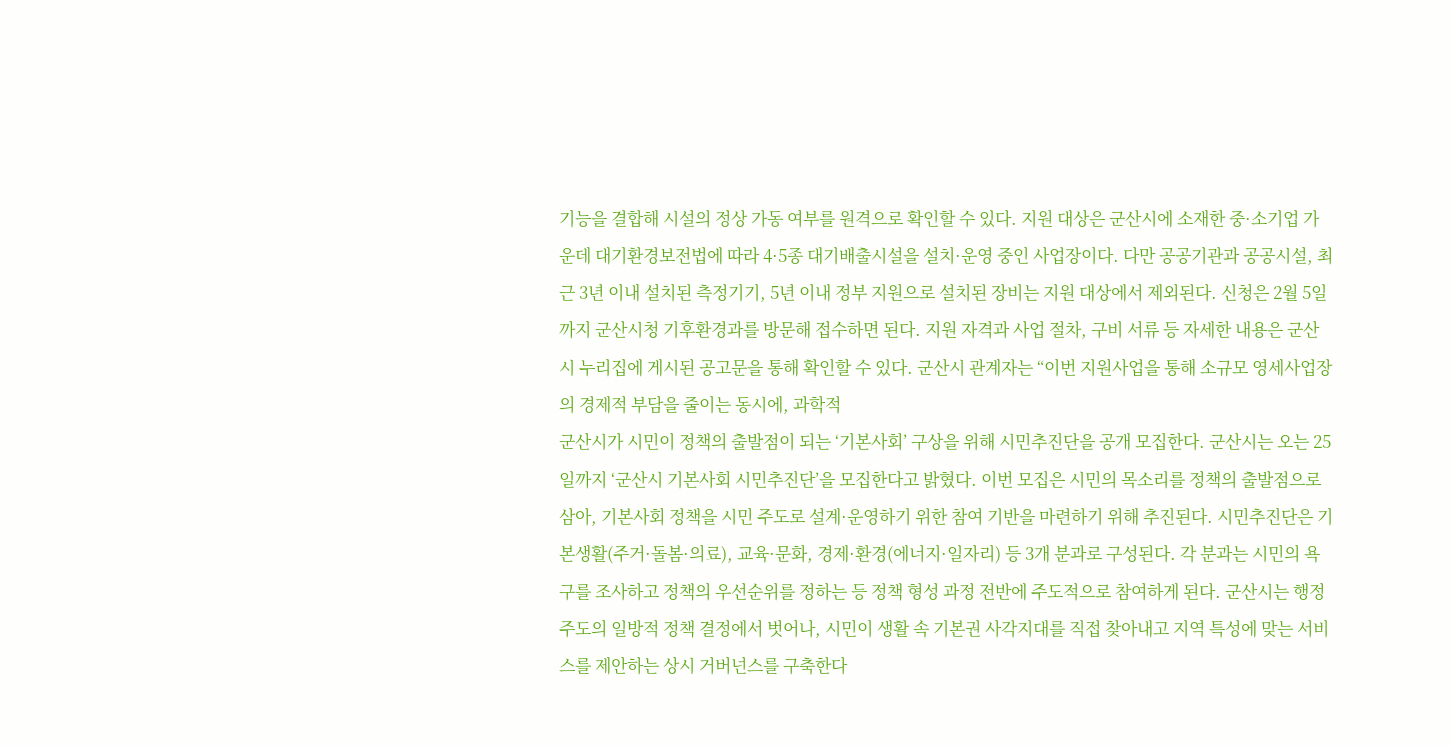기능을 결합해 시설의 정상 가동 여부를 원격으로 확인할 수 있다. 지원 대상은 군산시에 소재한 중·소기업 가운데 대기환경보전법에 따라 4·5종 대기배출시설을 설치·운영 중인 사업장이다. 다만 공공기관과 공공시설, 최근 3년 이내 설치된 측정기기, 5년 이내 정부 지원으로 설치된 장비는 지원 대상에서 제외된다. 신청은 2월 5일까지 군산시청 기후환경과를 방문해 접수하면 된다. 지원 자격과 사업 절차, 구비 서류 등 자세한 내용은 군산시 누리집에 게시된 공고문을 통해 확인할 수 있다. 군산시 관계자는 “이번 지원사업을 통해 소규모 영세사업장의 경제적 부담을 줄이는 동시에, 과학적
군산시가 시민이 정책의 출발점이 되는 ‘기본사회’ 구상을 위해 시민추진단을 공개 모집한다. 군산시는 오는 25일까지 ‘군산시 기본사회 시민추진단’을 모집한다고 밝혔다. 이번 모집은 시민의 목소리를 정책의 출발점으로 삼아, 기본사회 정책을 시민 주도로 설계·운영하기 위한 참여 기반을 마련하기 위해 추진된다. 시민추진단은 기본생활(주거·돌봄·의료), 교육·문화, 경제·환경(에너지·일자리) 등 3개 분과로 구성된다. 각 분과는 시민의 욕구를 조사하고 정책의 우선순위를 정하는 등 정책 형성 과정 전반에 주도적으로 참여하게 된다. 군산시는 행정 주도의 일방적 정책 결정에서 벗어나, 시민이 생활 속 기본권 사각지대를 직접 찾아내고 지역 특성에 맞는 서비스를 제안하는 상시 거버넌스를 구축한다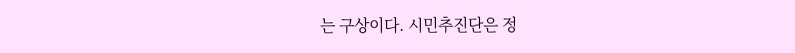는 구상이다. 시민추진단은 정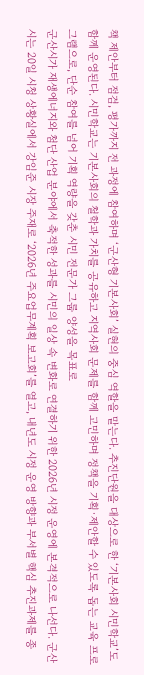책 제안부터 점검, 평가까지 전 과정에 참여하며 ‘군산형 기본사회’ 실현의 중심 역할을 맡는다. 추진단원을 대상으로 한 ‘기본사회 시민학교’도 함께 운영된다. 시민학교는 기본사회의 철학과 가치를 공유하고 지역사회 문제를 함께 고민하며 정책을 기획·제안할 수 있도록 돕는 교육 프로그램으로, 단순 참여를 넘어 기획 역량을 갖춘 시민 전문가 그룹 양성을 목표로
군산시가 재생에너지와 첨단 산업 분야에서 축적한 성과를 시민의 일상 속 변화로 연결하기 위한 2026년 시정 운영에 본격적으로 나선다. 군산시는 20일 시청 상황실에서 강임준 시장 주재로 ‘2026년 주요업무계획 보고회’를 열고, 내년도 시정 운영 방향과 부서별 핵심 추진과제를 종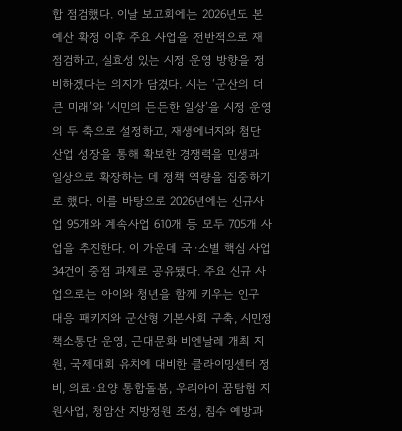합 점검했다. 이날 보고회에는 2026년도 본예산 확정 이후 주요 사업을 전반적으로 재점검하고, 실효성 있는 시정 운영 방향을 정비하겠다는 의지가 담겼다. 시는 ‘군산의 더 큰 미래’와 ‘시민의 든든한 일상’을 시정 운영의 두 축으로 설정하고, 재생에너지와 첨단 산업 성장을 통해 확보한 경쟁력을 민생과 일상으로 확장하는 데 정책 역량을 집중하기로 했다. 이를 바탕으로 2026년에는 신규사업 95개와 계속사업 610개 등 모두 705개 사업을 추진한다. 이 가운데 국·소별 핵심 사업 34건이 중점 과제로 공유됐다. 주요 신규 사업으로는 아이와 청년을 함께 키우는 인구 대응 패키지와 군산형 기본사회 구축, 시민정책소통단 운영, 근대문화 비엔날레 개최 지원, 국제대회 유치에 대비한 클라이밍센터 정비, 의료·요양 통합돌봄, 우리아이 꿈탐험 지원사업, 청암산 지방정원 조성, 침수 예방과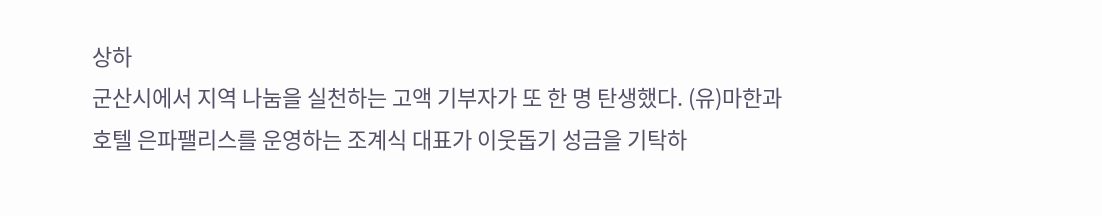상하
군산시에서 지역 나눔을 실천하는 고액 기부자가 또 한 명 탄생했다. (유)마한과 호텔 은파팰리스를 운영하는 조계식 대표가 이웃돕기 성금을 기탁하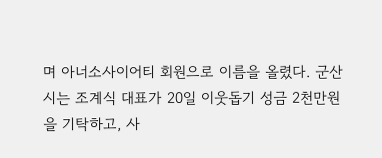며 아너소사이어티 회원으로 이름을 올렸다. 군산시는 조계식 대표가 20일 이웃돕기 성금 2천만원을 기탁하고, 사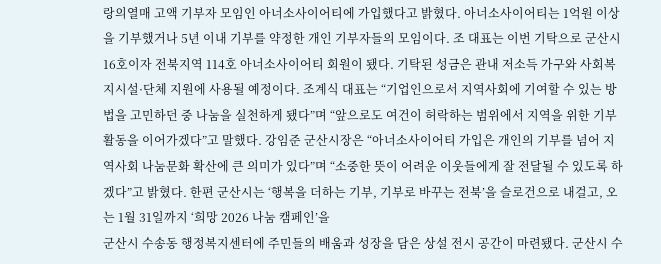랑의열매 고액 기부자 모임인 아너소사이어티에 가입했다고 밝혔다. 아너소사이어티는 1억원 이상을 기부했거나 5년 이내 기부를 약정한 개인 기부자들의 모임이다. 조 대표는 이번 기탁으로 군산시 16호이자 전북지역 114호 아너소사이어티 회원이 됐다. 기탁된 성금은 관내 저소득 가구와 사회복지시설·단체 지원에 사용될 예정이다. 조계식 대표는 “기업인으로서 지역사회에 기여할 수 있는 방법을 고민하던 중 나눔을 실천하게 됐다”며 “앞으로도 여건이 허락하는 범위에서 지역을 위한 기부 활동을 이어가겠다”고 말했다. 강임준 군산시장은 “아너소사이어티 가입은 개인의 기부를 넘어 지역사회 나눔문화 확산에 큰 의미가 있다”며 “소중한 뜻이 어려운 이웃들에게 잘 전달될 수 있도록 하겠다”고 밝혔다. 한편 군산시는 ‘행복을 더하는 기부, 기부로 바꾸는 전북’을 슬로건으로 내걸고, 오는 1월 31일까지 ‘희망 2026 나눔 캠페인’을
군산시 수송동 행정복지센터에 주민들의 배움과 성장을 담은 상설 전시 공간이 마련됐다. 군산시 수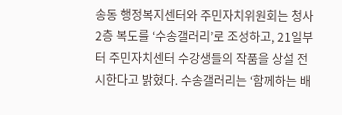송동 행정복지센터와 주민자치위원회는 청사 2층 복도를 ‘수송갤러리’로 조성하고, 21일부터 주민자치센터 수강생들의 작품을 상설 전시한다고 밝혔다. 수송갤러리는 ‘함께하는 배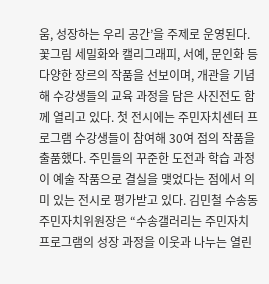움, 성장하는 우리 공간’을 주제로 운영된다. 꽃그림 세밀화와 캘리그래피, 서예, 문인화 등 다양한 장르의 작품을 선보이며, 개관을 기념해 수강생들의 교육 과정을 담은 사진전도 함께 열리고 있다. 첫 전시에는 주민자치센터 프로그램 수강생들이 참여해 30여 점의 작품을 출품했다. 주민들의 꾸준한 도전과 학습 과정이 예술 작품으로 결실을 맺었다는 점에서 의미 있는 전시로 평가받고 있다. 김민철 수송동 주민자치위원장은 “수송갤러리는 주민자치 프로그램의 성장 과정을 이웃과 나누는 열린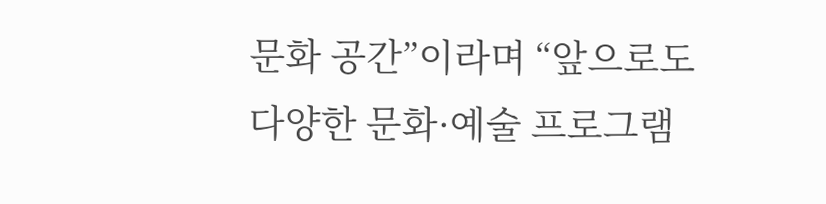문화 공간”이라며 “앞으로도 다양한 문화·예술 프로그램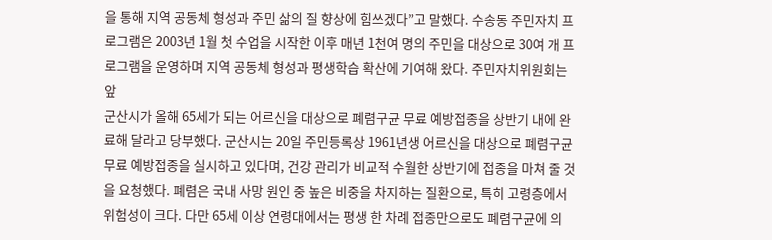을 통해 지역 공동체 형성과 주민 삶의 질 향상에 힘쓰겠다”고 말했다. 수송동 주민자치 프로그램은 2003년 1월 첫 수업을 시작한 이후 매년 1천여 명의 주민을 대상으로 30여 개 프로그램을 운영하며 지역 공동체 형성과 평생학습 확산에 기여해 왔다. 주민자치위원회는 앞
군산시가 올해 65세가 되는 어르신을 대상으로 폐렴구균 무료 예방접종을 상반기 내에 완료해 달라고 당부했다. 군산시는 20일 주민등록상 1961년생 어르신을 대상으로 폐렴구균 무료 예방접종을 실시하고 있다며, 건강 관리가 비교적 수월한 상반기에 접종을 마쳐 줄 것을 요청했다. 폐렴은 국내 사망 원인 중 높은 비중을 차지하는 질환으로, 특히 고령층에서 위험성이 크다. 다만 65세 이상 연령대에서는 평생 한 차례 접종만으로도 폐렴구균에 의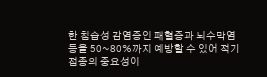한 침습성 감염증인 패혈증과 뇌수막염 등을 50~80%까지 예방할 수 있어 적기 접종의 중요성이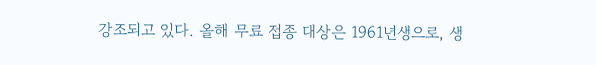강조되고 있다. 올해 무료 접종 대상은 1961년생으로, 생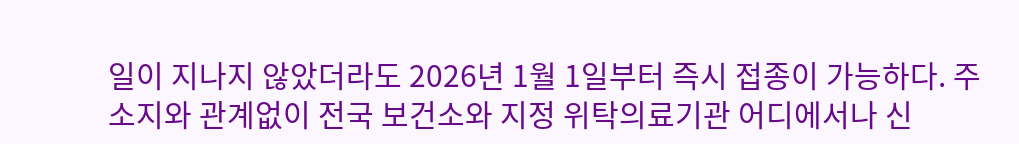일이 지나지 않았더라도 2026년 1월 1일부터 즉시 접종이 가능하다. 주소지와 관계없이 전국 보건소와 지정 위탁의료기관 어디에서나 신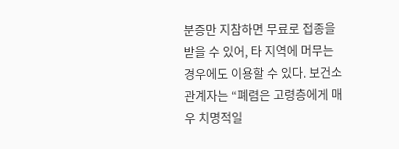분증만 지참하면 무료로 접종을 받을 수 있어, 타 지역에 머무는 경우에도 이용할 수 있다. 보건소 관계자는 “폐렴은 고령층에게 매우 치명적일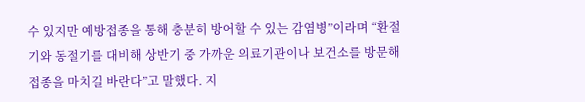수 있지만 예방접종을 통해 충분히 방어할 수 있는 감염병”이라며 “환절기와 동절기를 대비해 상반기 중 가까운 의료기관이나 보건소를 방문해 접종을 마치길 바란다”고 말했다. 지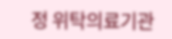정 위탁의료기관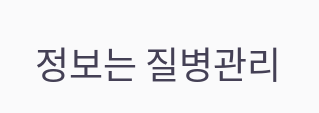정보는 질병관리